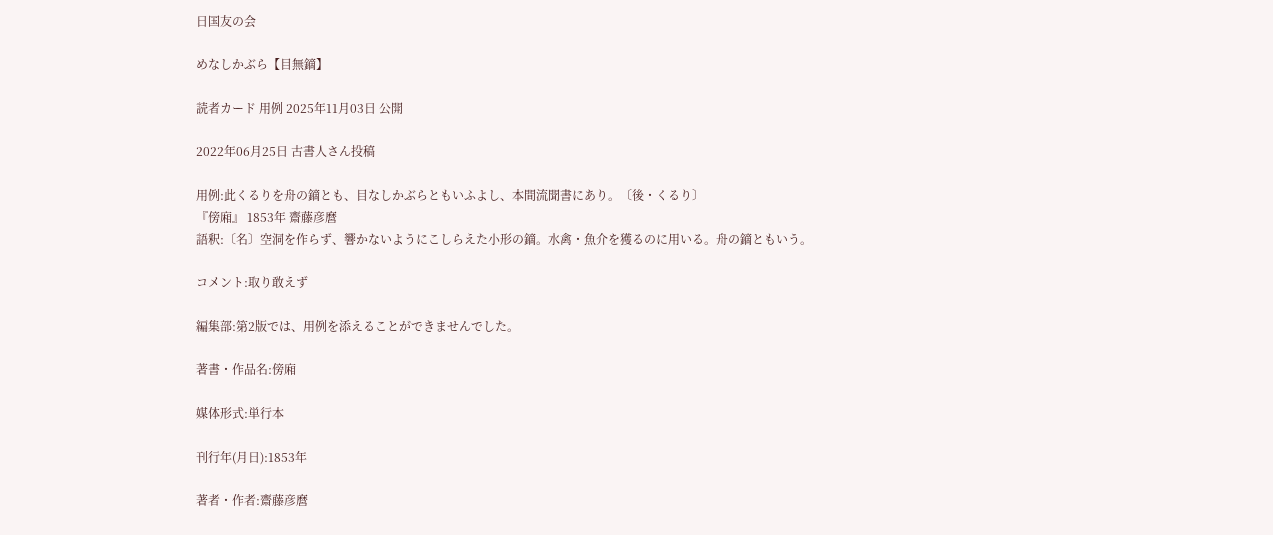日国友の会

めなしかぶら【目無鏑】

読者カード 用例 2025年11月03日 公開

2022年06月25日 古書人さん投稿

用例:此くるりを舟の鏑とも、目なしかぶらともいふよし、本間流聞書にあり。〔後・くるり〕
『傍廂』 1853年 齋藤彦麿
語釈:〔名〕空洞を作らず、響かないようにこしらえた小形の鏑。水禽・魚介を獲るのに用いる。舟の鏑ともいう。

コメント:取り敢えず

編集部:第2版では、用例を添えることができませんでした。

著書・作品名:傍廂

媒体形式:単行本

刊行年(月日):1853年

著者・作者:齋藤彦麿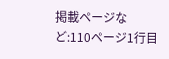掲載ページなど:110ページ1行目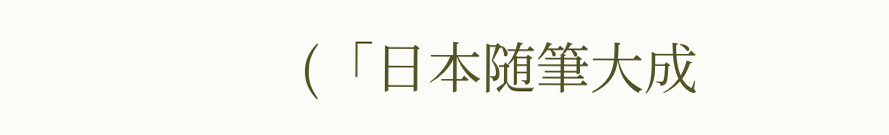(「日本随筆大成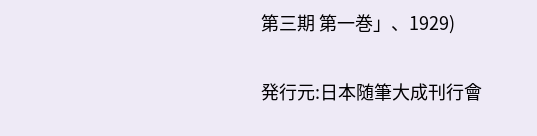第三期 第一巻」、1929)

発行元:日本随筆大成刊行會